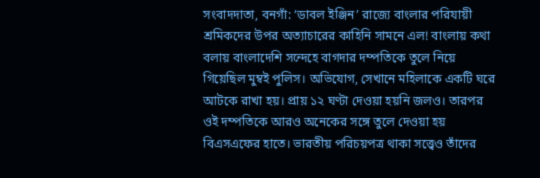সংবাদদাতা, বনগাঁ: ‘ডাবল ইঞ্জিন’ রাজ্যে বাংলার পরিযায়ী শ্রমিকদের উপর অত্যাচারের কাহিনি সামনে এল! বাংলায় কথা বলায় বাংলাদেশি সন্দেহে বাগদার দম্পতিকে তুলে নিয়ে গিয়েছিল মুম্বই পুলিস। অভিযোগ, সেখানে মহিলাকে একটি ঘরে আটকে রাখা হয়। প্রায় ১২ ঘণ্টা দেওয়া হয়নি জলও। তারপর ওই দম্পতিকে আরও অনেকের সঙ্গে তুলে দেওয়া হয় বিএসএফের হাতে। ভারতীয় পরিচয়পত্র থাকা সত্ত্বেও তাঁদের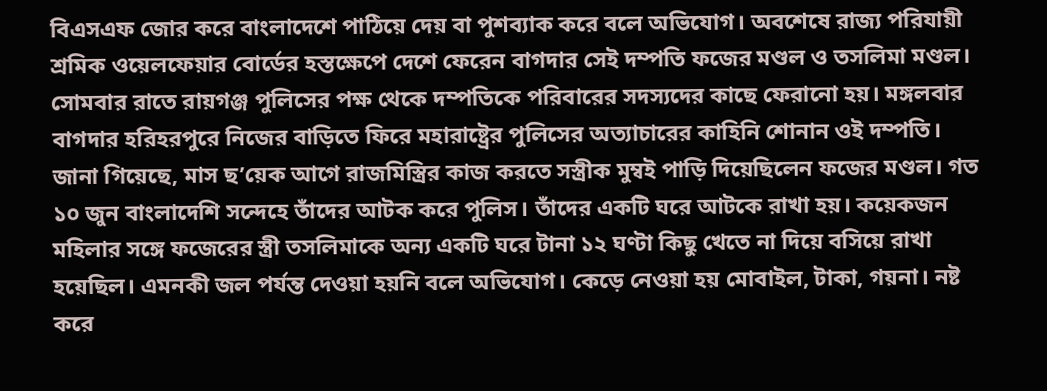বিএসএফ জোর করে বাংলাদেশে পাঠিয়ে দেয় বা পুশব্যাক করে বলে অভিযোগ। অবশেষে রাজ্য পরিযায়ী শ্রমিক ওয়েলফেয়ার বোর্ডের হস্তক্ষেপে দেশে ফেরেন বাগদার সেই দম্পতি ফজের মণ্ডল ও তসলিমা মণ্ডল। সোমবার রাতে রায়গঞ্জ পুলিসের পক্ষ থেকে দম্পতিকে পরিবারের সদস্যদের কাছে ফেরানো হয়। মঙ্গলবার বাগদার হরিহরপুরে নিজের বাড়িতে ফিরে মহারাষ্ট্রের পুলিসের অত্যাচারের কাহিনি শোনান ওই দম্পতি।
জানা গিয়েছে, মাস ছ’য়েক আগে রাজমিস্ত্রির কাজ করতে সস্ত্রীক মুম্বই পাড়ি দিয়েছিলেন ফজের মণ্ডল। গত ১০ জুন বাংলাদেশি সন্দেহে তাঁদের আটক করে পুলিস। তাঁদের একটি ঘরে আটকে রাখা হয়। কয়েকজন মহিলার সঙ্গে ফজেরের স্ত্রী তসলিমাকে অন্য একটি ঘরে টানা ১২ ঘণ্টা কিছু খেতে না দিয়ে বসিয়ে রাখা হয়েছিল। এমনকী জল পর্যন্ত দেওয়া হয়নি বলে অভিযোগ। কেড়ে নেওয়া হয় মোবাইল, টাকা, গয়না। নষ্ট করে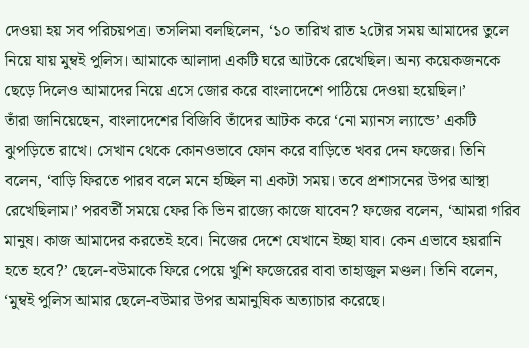দেওয়া হয় সব পরিচয়পত্র। তসলিমা বলছিলেন, ‘১০ তারিখ রাত ২টোর সময় আমাদের তুলে নিয়ে যায় মুম্বই পুলিস। আমাকে আলাদা একটি ঘরে আটকে রেখেছিল। অন্য কয়েকজনকে ছেড়ে দিলেও আমাদের নিয়ে এসে জোর করে বাংলাদেশে পাঠিয়ে দেওয়া হয়েছিল।’
তাঁরা জানিয়েছেন, বাংলাদেশের বিজিবি তাঁদের আটক করে ‘নো ম্যানস ল্যান্ডে’ একটি ঝুপড়িতে রাখে। সেখান থেকে কোনওভাবে ফোন করে বাড়িতে খবর দেন ফজের। তিনি বলেন, ‘বাড়ি ফিরতে পারব বলে মনে হচ্ছিল না একটা সময়। তবে প্রশাসনের উপর আস্থা রেখেছিলাম।’ পরবর্তী সময়ে ফের কি ভিন রাজ্যে কাজে যাবেন? ফজের বলেন, ‘আমরা গরিব মানুষ। কাজ আমাদের করতেই হবে। নিজের দেশে যেখানে ইচ্ছা যাব। কেন এভাবে হয়রানি হতে হবে?’ ছেলে-বউমাকে ফিরে পেয়ে খুশি ফজেরের বাবা তাহাজুল মণ্ডল। তিনি বলেন, ‘মুম্বই পুলিস আমার ছেলে-বউমার উপর অমানুষিক অত্যাচার করেছে।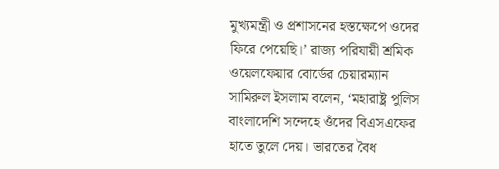মুখ্যমন্ত্রী ও প্রশাসনের হস্তক্ষেপে ওদের ফিরে পেয়েছি।’ রাজ্য পরিযায়ী শ্রমিক ওয়েলফেয়ার বোর্ডের চেয়ারম্যান সামিরুল ইসলাম বলেন, ‘মহারাষ্ট্র পুলিস বাংলাদেশি সন্দেহে ওঁদের বিএসএফের হাতে তুলে দেয়। ভারতের বৈধ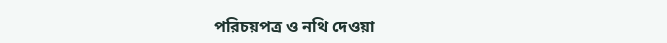পরিচয়পত্র ও নথি দেওয়া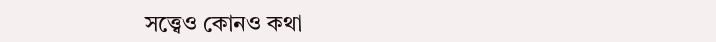সত্ত্বেও কোনও কথা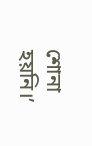শোনা হয়নি।’